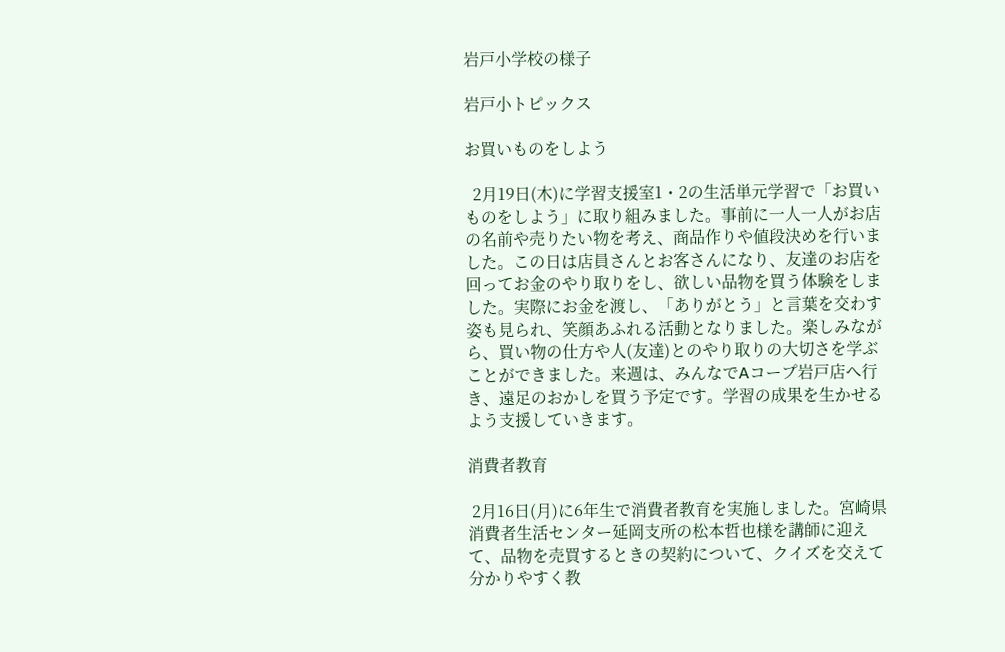岩戸小学校の様子

岩戸小トピックス

お買いものをしよう

  2月19日(木)に学習支援室1・2の生活単元学習で「お買いものをしよう」に取り組みました。事前に一人一人がお店の名前や売りたい物を考え、商品作りや値段決めを行いました。この日は店員さんとお客さんになり、友達のお店を回ってお金のやり取りをし、欲しい品物を買う体験をしました。実際にお金を渡し、「ありがとう」と言葉を交わす姿も見られ、笑顔あふれる活動となりました。楽しみながら、買い物の仕方や人(友達)とのやり取りの大切さを学ぶことができました。来週は、みんなでAコープ岩戸店へ行き、遠足のおかしを買う予定です。学習の成果を生かせるよう支援していきます。

消費者教育

 2月16日(月)に6年生で消費者教育を実施しました。宮崎県消費者生活センター延岡支所の松本哲也様を講師に迎えて、品物を売買するときの契約について、クイズを交えて分かりやすく教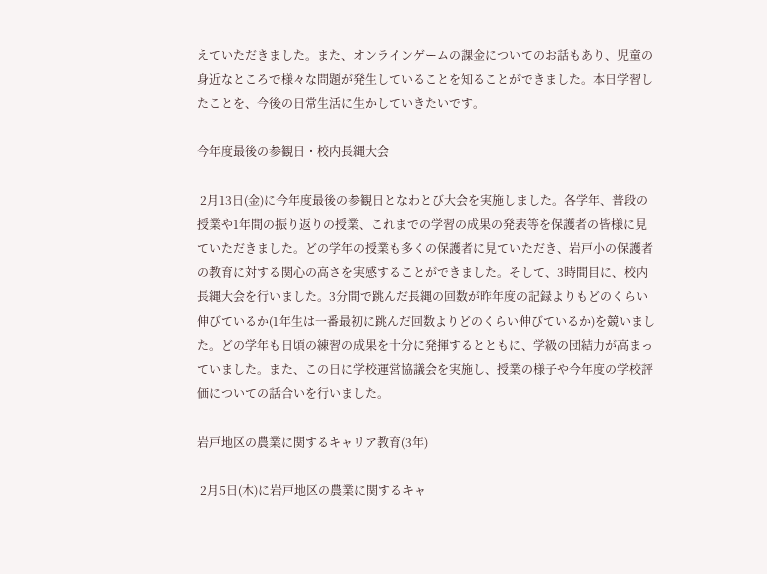えていただきました。また、オンラインゲームの課金についてのお話もあり、児童の身近なところで様々な問題が発生していることを知ることができました。本日学習したことを、今後の日常生活に生かしていきたいです。

今年度最後の参観日・校内長縄大会

 2月13日(金)に今年度最後の参観日となわとび大会を実施しました。各学年、普段の授業や1年間の振り返りの授業、これまでの学習の成果の発表等を保護者の皆様に見ていただきました。どの学年の授業も多くの保護者に見ていただき、岩戸小の保護者の教育に対する関心の高さを実感することができました。そして、3時間目に、校内長縄大会を行いました。3分間で跳んだ長縄の回数が昨年度の記録よりもどのくらい伸びているか(1年生は一番最初に跳んだ回数よりどのくらい伸びているか)を競いました。どの学年も日頃の練習の成果を十分に発揮するとともに、学級の団結力が高まっていました。また、この日に学校運営協議会を実施し、授業の様子や今年度の学校評価についての話合いを行いました。

岩戸地区の農業に関するキャリア教育(3年)

 2月5日(木)に岩戸地区の農業に関するキャ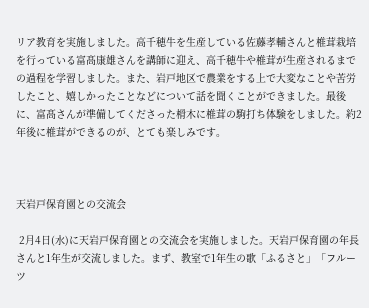リア教育を実施しました。高千穂牛を生産している佐藤孝輔さんと椎茸栽培を行っている富髙康雄さんを講師に迎え、高千穂牛や椎茸が生産されるまでの過程を学習しました。また、岩戸地区で農業をする上で大変なことや苦労したこと、嬉しかったことなどについて話を聞くことができました。最後に、富髙さんが準備してくださった榾木に椎茸の駒打ち体験をしました。約2年後に椎茸ができるのが、とても楽しみです。



天岩戸保育園との交流会

 2月4日(水)に天岩戸保育園との交流会を実施しました。天岩戸保育園の年長さんと1年生が交流しました。まず、教室で1年生の歌「ふるさと」「フルーツ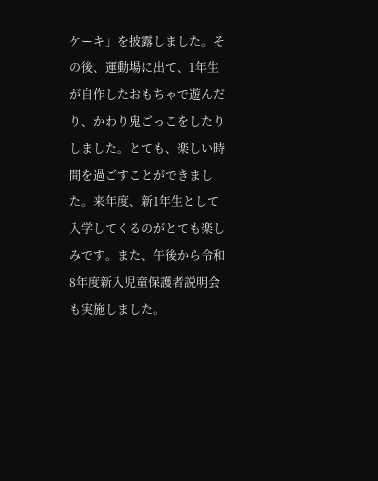ケーキ」を披露しました。その後、運動場に出て、1年生が自作したおもちゃで遊んだり、かわり鬼ごっこをしたりしました。とても、楽しい時間を過ごすことができました。来年度、新1年生として入学してくるのがとても楽しみです。また、午後から令和8年度新入児童保護者説明会も実施しました。